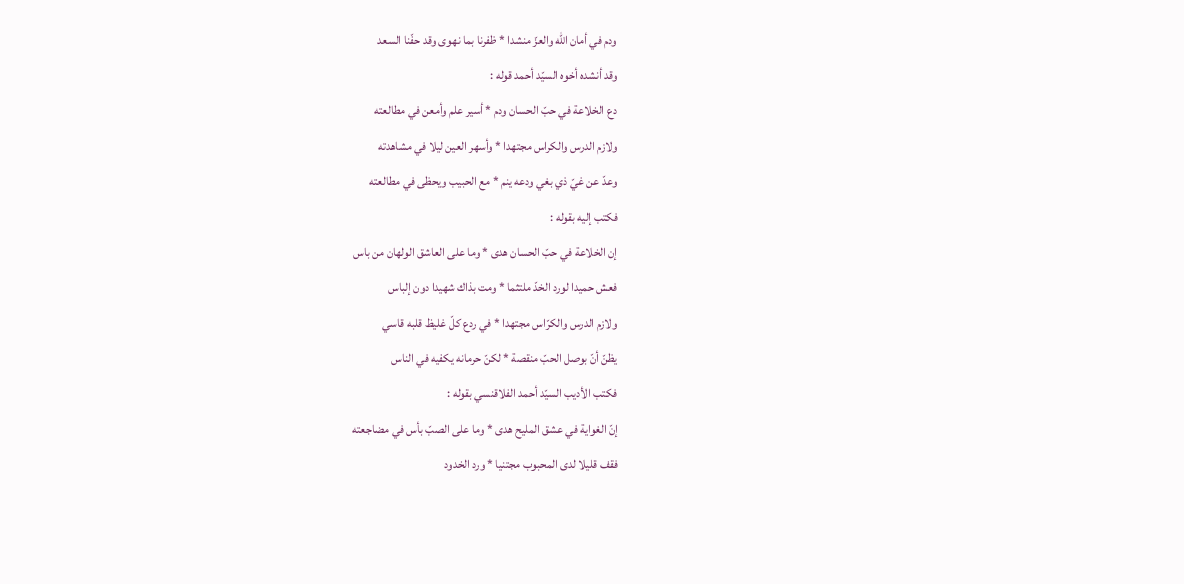ودم في أمان اللّه والعزّ منشدا * ظفرنا بما نهوى وقد حفّنا السعد
وقد أنشده أخوه السيّد أحمد قوله :
دع الخلاعة في حبّ الحسان ودم * أسير علم وأمعن في مطالعته
ولازم الدرس والكراس مجتهدا * وأسهر العين ليلا في مشاهدته
وعدّ عن غيّ ذي بغي ودعه ينم * مع الحبيب ويحظى في مطالعته
فكتب إليه بقوله :
إن الخلاعة في حبّ الحسان هدى * وما على العاشق الولهان من باس
فعش حميدا لورد الخدّ ملتثما * ومت بذاك شهيدا دون إلباس
ولازم الدرس والكرّاس مجتهدا * في ردع كلّ غليظ قلبه قاسي
يظنّ أنّ بوصل الحبّ منقصة * لكنّ حرمانه يكفيه في الناس
فكتب الأديب السيّد أحمد الفلاقنسي بقوله :
إنّ الغواية في عشق المليح هدى * وما على الصبّ بأس في مضاجعته
فقف قليلا لدى المحبوب مجتنيا * ورد الخدود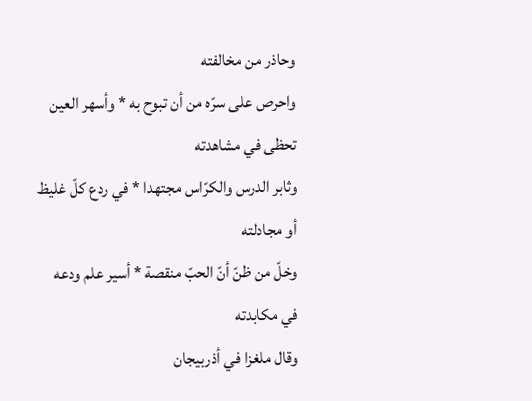وحاذر من مخالفته
واحرص على سرّه من أن تبوح به * وأسهر العين تحظى في مشاهدته
وثابر الدرس والكرّاس مجتهدا * في ردع كلّ غليظ أو مجادلته
وخلّ من ظنّ أنّ الحبّ منقصة * أسير علم ودعه في مكابدته
وقال ملغزا في أذربيجان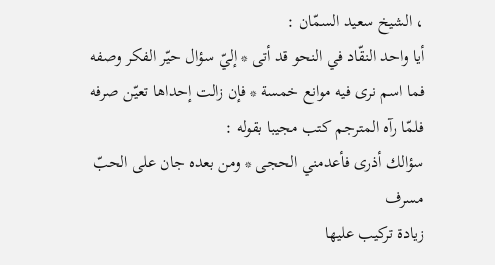، الشيخ سعيد السمّان :
أيا واحد النقّاد في النحو قد أتى * إليّ سؤال حيّر الفكر وصفه
فما اسم نرى فيه موانع خمسة * فإن زالت إحداها تعيّن صرفه
فلمّا رآه المترجم كتب مجيبا بقوله :
سؤالك أذرى فأعدمني الحجى * ومن بعده جان على الحبّ مسرف
زيادة تركيب عليها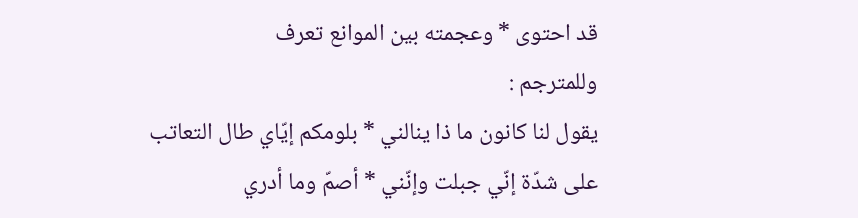قد احتوى * وعجمته بين الموانع تعرف
وللمترجم :
يقول لنا كانون ما ذا ينالني * بلومكم إيّاي طال التعاتب
على شدّة إنّي جبلت وإنّني * أصمّ وما أدري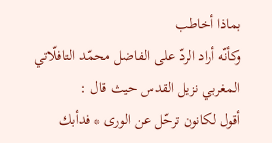بماذا أخاطب
وكأنّه أراد الردّ على الفاضل محمّد التافلّاتي المغربي نزيل القدس حيث قال :
أقول لكانون ترحّل عن الورى * فدأبك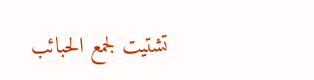تشتيت لجمع الحبائب